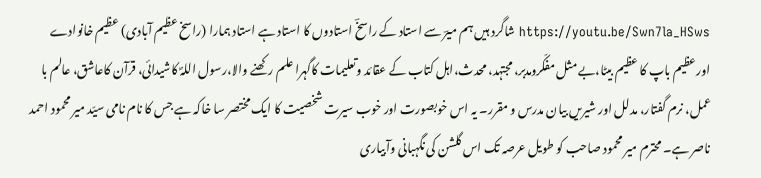https://youtu.be/Swn7la_HSws شاگرد ہیں ہم میرؔ سے استاد کے راسخؔ استادوں کا استاد ہے استاد ہمارا (راسخ عظیم آبادی) عظیم خانوادے اورعظیم باپ کا عظیم بیٹا،بے مثل مفکّرومدبر، مجتہد، محدث،اہل کتاب کے عقائد وتعلیمات کاگہرا علم رکھنے والا،رسول اللہؐ کاشیدائی، قرآن کاعاشق، عالم با عمل، نرم گفتار، مدلل اور شیریں بیان مدرس و مقرر۔ یہ اس خوبصورت اور خوب سیرت شخصیت کا ایک مختصر سا خاکہ ہے جس کا نام نامی سیّد میر محمود احمد ناصر ہے۔ محترم میر محمود صاحب کو طویل عرصہ تک اس گلشن کی نگہبانی وآبیاری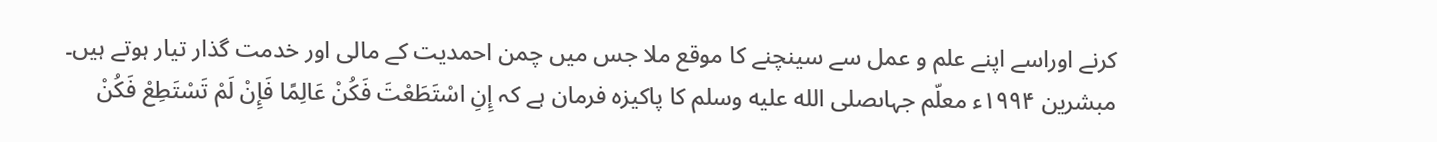کرنے اوراسے اپنے علم و عمل سے سینچنے کا موقع ملا جس میں چمن احمدیت کے مالی اور خدمت گذار تیار ہوتے ہیں۔ مبشرین ۱۹۹۴ء معلّم جہاںصلى الله عليه وسلم کا پاکیزہ فرمان ہے کہ إِنِ اسْتَطَعْتَ فَكُنْ عَالِمًا فَإِنْ لَمْ تَسْتَطِعْ فَكُنْ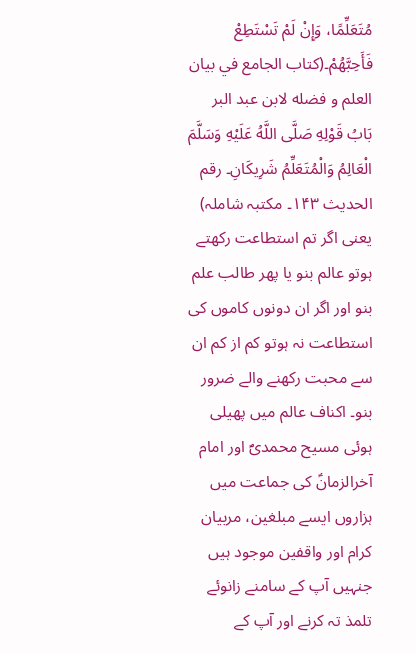مُتَعَلِّمًا، وَإِنْ لَمْ تَسْتَطِعْ فَأَحِبَّهُمْ۔(كتاب الجامع في بيان العلم و فضله لابن عبد البر بَابُ قَوْلِهِ صَلَّى اللَّهُ عَلَيْهِ وَسَلَّمَ الْعَالِمُ وَالْمُتَعَلِّمُ شَرِيكَانِ۔ رقم الحديث ۱۴۳۔ مکتبہ شاملہ) یعنی اگر تم استطاعت رکھتے ہوتو عالم بنو یا پھر طالب علم بنو اور اگر ان دونوں کاموں کی استطاعت نہ ہوتو کم از کم ان سے محبت رکھنے والے ضرور بنو۔ اکناف عالم میں پھیلی ہوئی مسیح محمدیؐ اور امام آخرالزمانؑ کی جماعت میں ہزاروں ایسے مبلغین، مربیان کرام اور واقفین موجود ہیں جنہیں آپ کے سامنے زانوئے تلمذ تہ کرنے اور آپ کے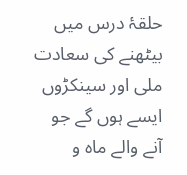حلقۂ درس میں بیٹھنے کی سعادت ملی اور سینکڑوں ایسے ہوں گے جو آنے والے ماہ و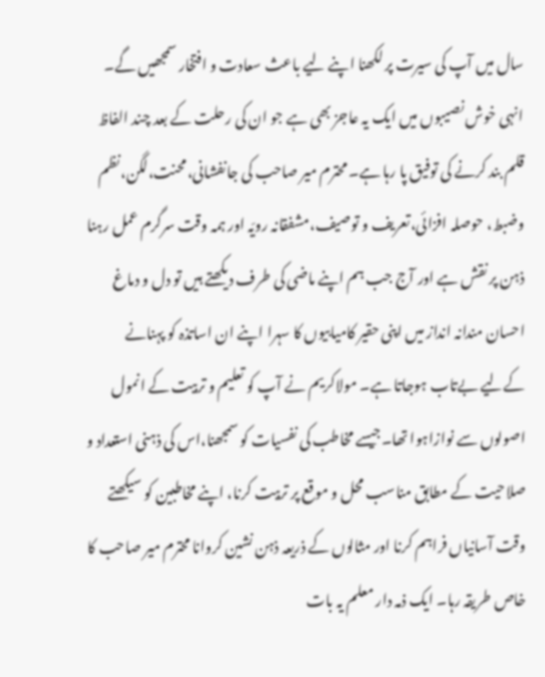سال میں آپ کی سیرت پر لکھنا اپنے لیے باعث سعادت و افتخار سمجھیں گے۔ انہی خوش نصیبوں میں ایک یہ عاجز بھی ہے جو ان کی رحلت کے بعد چند الفاظ قلم بند کرنے کی توفیق پا رہا ہے۔ محترم میر صاحب کی جانفشانی،محنت،لگن،نظم وضبط، حوصلہ افزائی،تعریف و توصیف،مشفقانہ رویّہ اور ہمہ وقت سرگرم عمل رہنا ذہن پر نقش ہے اور آج جب ہم اپنے ماضی کی طرف دیکھتے ہیں تو دل و دماغ احسان مندانہ انداز میں اپنی حقیر کامیابیوں کا سہرا اپنے ان اساتذہ کو پہنانے کےلیے بےتاب ہوجاتا ہے۔ مولاکریم نے آپ کو تعلیم و تربیت کے انمول اصولوں سے نوازاہوا تھا۔جیسے مخاطب کی نفسیات کو سمجھنا،اس کی ذہنی استعداد و صلاحیت کے مطابق مناسب محل و موقع پر تربیت کرنا، اپنے مخاطبین کو سیکھتے وقت آسانیاں فراہم کرنا اور مثالوں کے ذریعہ ذہن نشین کروانا محترم میر صاحب کا خاص طریقہ رہا۔ ایک ذمہ دار معلم یہ بات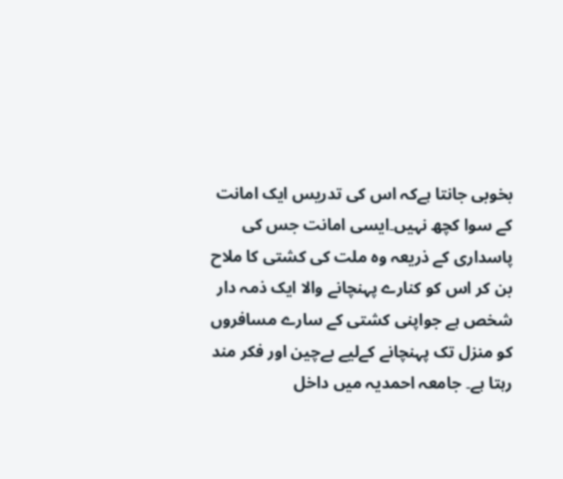بخوبی جانتا ہےکہ اس کی تدریس ایک امانت کے سوا کچھ نہیں۔ایسی امانت جس کی پاسداری کے ذریعہ وہ ملت کی کشتی کا ملاح بن کر اس کو کنارے پہنچانے والا ایک ذمہ دار شخص ہے جواپنی کشتی کے سارے مسافروں کو منزل تک پہنچانے کےلیے بےچین اور فکر مند رہتا ہے۔ جامعہ احمدیہ میں داخل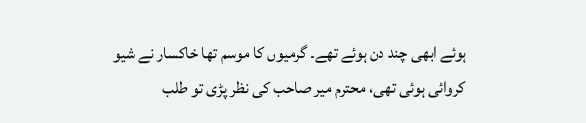ہوئے ابھی چند دن ہوئے تھے۔ گرمیوں کا موسم تھا خاکسار نے شیو کروائی ہوئی تھی، محترم میر صاحب کی نظر پڑی تو طلب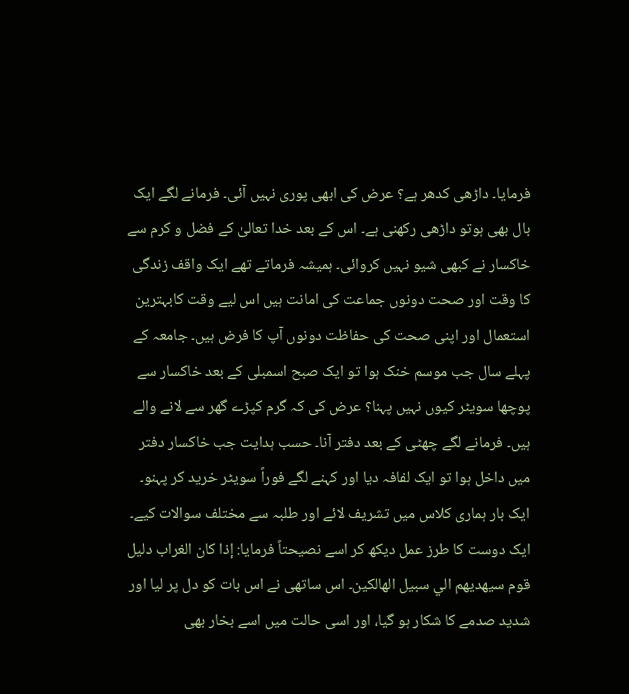فرمایا۔ داڑھی کدھر ہے؟ عرض کی ابھی پوری نہیں آئی۔ فرمانے لگے ایک بال بھی ہوتو داڑھی رکھنی ہے۔ اس کے بعد خدا تعالیٰ کے فضل و کرم سے خاکسار نے کبھی شیو نہیں کروائی۔ ہمیشہ فرماتے تھے ایک واقف زندگی کا وقت اور صحت دونوں جماعت کی امانت ہیں اس لیے وقت کابہترین استعمال اور اپنی صحت کی حفاظت دونوں آپ کا فرض ہیں۔ جامعہ کے پہلے سال جب موسم خنک ہوا تو ایک صبح اسمبلی کے بعد خاکسار سے پوچھا سویٹر کیوں نہیں پہنا؟ عرض کی کہ گرم کپڑے گھر سے لانے والے ہیں۔ فرمانے لگے چھٹی کے بعد دفتر آنا۔ حسب ہدایت جب خاکسار دفتر میں داخل ہوا تو ایک لفافہ دیا اور کہنے لگے فوراً سویٹر خرید کر پہنو۔ ایک بار ہماری کلاس میں تشریف لائے اور طلبہ سے مختلف سوالات کیے۔ ایک دوست کا طرز عمل دیکھ کر اسے نصیحتاً فرمایا: إذا كان الغراب دليل قوم سيهديهم الي سبيل الهالكين۔ اس ساتھی نے اس بات کو دل پر لیا اور شدید صدمے کا شکار ہو گیا، اور اسی حالت میں اسے بخار بھی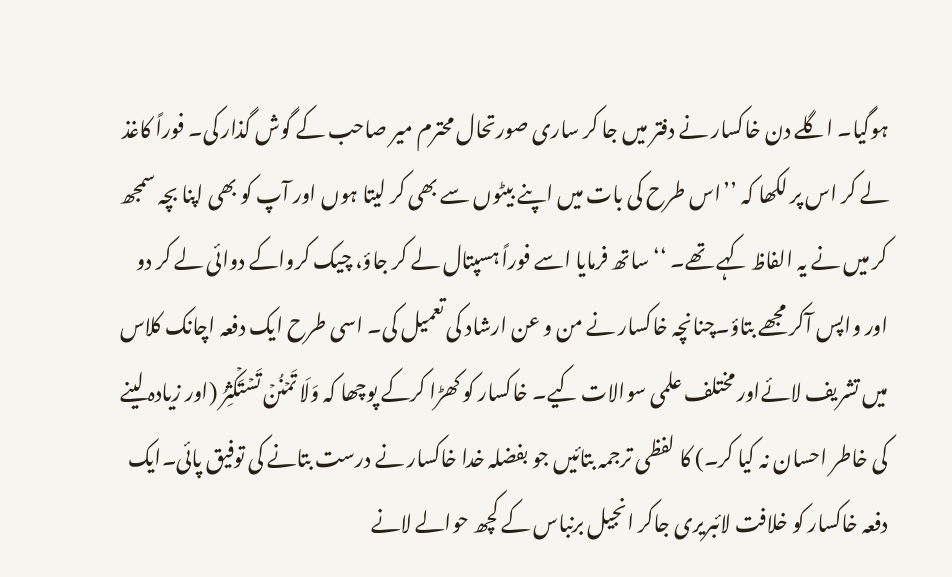ہوگیا۔ اگلے دن خاکسار نے دفتر میں جا کر ساری صورتحال محترم میر صاحب کے گوش گذار کی۔ فوراً کاغذ لے کر اس پر لکھا کہ ’’اس طرح کی بات میں اپنے بیٹوں سے بھی کر لیتا ہوں اور آپ کو بھی اپنا بچہ سمجھ کر میں نے یہ الفاظ کہے تھے۔ ‘‘ ساتھ فرمایا اسے فوراً ہسپتال لے کر جاؤ، چیک کرواکے دوائی لے کر دو اور واپس آکر مجھے بتاؤ۔چنانچہ خاکسار نے من و عن ارشاد کی تعمیل کی۔ اسی طرح ایک دفعہ اچانک کلاس میں تشریف لائےاور مختلف علمی سوالات کیے۔ خاکسار کو کھڑا کرکے پوچھا کہ وَلَا تَمۡنُنۡ تَسۡتَکۡثِرُ (اور زیادہ لینے کی خاطر احسان نہ کیا کر۔) کا لفظی ترجمہ بتائیں جو بفضلہ خدا خاکسار نے درست بتانے کی توفیق پائی۔ایک دفعہ خاکسار کو خلافت لائبریری جاکر انجیل برنباس کے کچھ حوالے لانے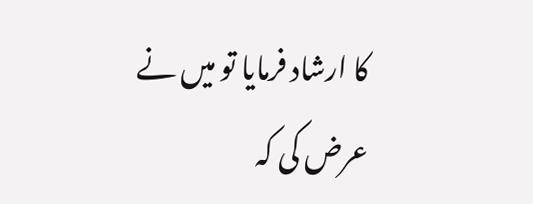کا ارشاد فرمایا تو میں نے عرض کی کہ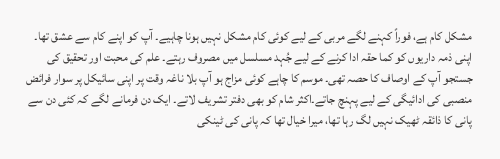مشکل کام ہے، فوراً کہنے لگے مربی کے لیے کوئی کام مشکل نہیں ہونا چاہیے۔ آپ کو اپنے کام سے عشق تھا۔ اپنی ذمہ داریوں کو کما حقہ ادا کرنے کے لیے جُہد مسلسل میں مصروف رہتے۔ علم کی محبت اور تحقیق کی جستجو آپ کے اوصاف کا حصہ تھی۔ موسم کا چاہے کوئی مزاج ہو آپ بلا ناغہ وقت پر اپنی سائیکل پر سوار فرائض منصبی کی ادائیگی کے لیے پہنچ جاتے۔اکثر شام کو بھی دفتر تشریف لاتے۔ ایک دن فرمانے لگے کہ کئی دن سے پانی کا ذائقہ ٹھیک نہیں لگ رہا تھا، میرا خیال تھا کہ پانی کی ٹینکی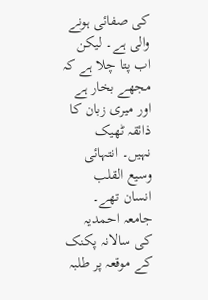کی صفائی ہونے والی ہے۔ لیکن اب پتا چلا ہے کہ مجھے بخار ہے اور میری زبان کا ذائقہ ٹھیک نہیں۔ انتہائی وسیع القلب انسان تھے۔ جامعہ احمدیہ کی سالانہ پکنک کے موقعہ پر طلبہ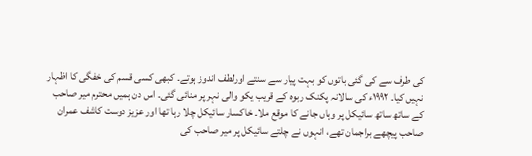کی طرف سے کی گئی باتوں کو بہت پیار سے سنتے اورلطف اندوز ہوتے۔ کبھی کسی قسم کی خفگی کا اظہار نہیں کیا۔ ۱۹۹۲ء کی سالانہ پکنک ربوہ کے قریب یکو والی نہر پر منائی گئی۔ اس دن ہمیں محترم میر صاحب کے ساتھ ساتھ سائیکل پر وہاں جانے کا موقع ملا۔ خاکسار سائیکل چلا رہا تھا اور عزیز دوست کاشف عمران صاحب پیچھے براجمان تھے، انہوں نے چلتے سائیکل پر میر صاحب کی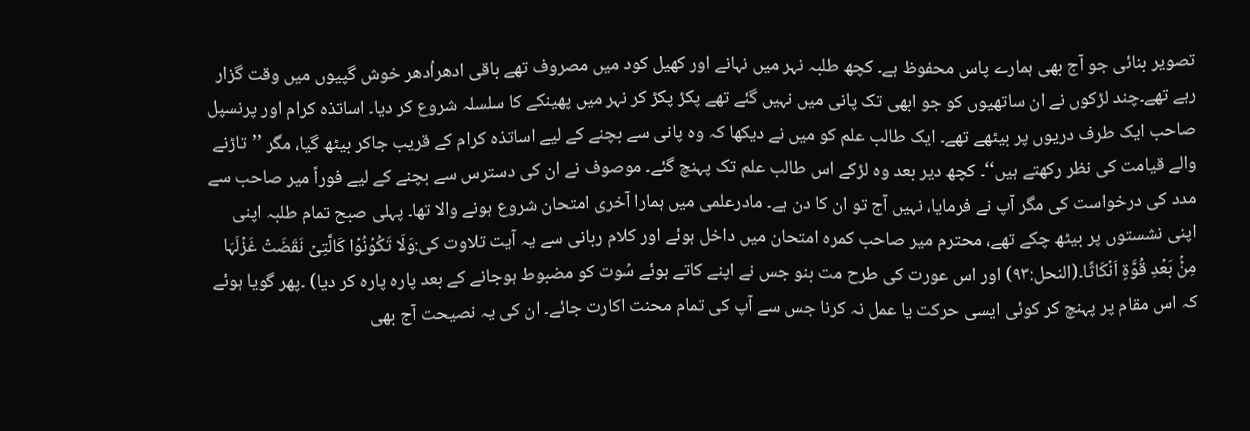تصویر بنائی جو آج بھی ہمارے پاس محفوظ ہے۔ کچھ طلبہ نہر میں نہانے اور کھیل کود میں مصروف تھے باقی ادھراُدھر خوش گپیوں میں وقت گزار رہے تھے۔چند لڑکوں نے ان ساتھیوں کو جو ابھی تک پانی میں نہیں گئے تھے پکڑ پکڑ کر نہر میں پھینکے کا سلسلہ شروع کر دیا۔ اساتذہ کرام اور پرنسپل صاحب ایک طرف دریوں پر بیٹھے تھے۔ ایک طالب علم کو میں نے دیکھا کہ وہ پانی سے بچنے کے لیے اساتذہ کرام کے قریب جاکر بیٹھ گیا، مگر ’’تاڑنے والے قیامت کی نظر رکھتے ہیں‘‘۔ کچھ دیر بعد وہ لڑکے اس طالب علم تک پہنچ گئے۔ موصوف نے ان کی دسترس سے بچنے کے لیے فوراً میر صاحب سے مدد کی درخواست کی مگر آپ نے فرمایا، نہیں آج تو ان کا دن ہے۔ مادرعلمی میں ہمارا آخری امتحان شروع ہونے والا تھا۔ پہلی صبح تمام طلبہ اپنی اپنی نشستوں پر بیٹھ چکے تھے، محترم میر صاحب کمرہ امتحان میں داخل ہوئے اور کلام ربانی سے یہ آیت تلاوت کی:وَلَا تَکُوۡنُوۡا کَالَّتِیۡ نَقَضَتۡ غَزۡلَہَا مِنۡۢ بَعۡدِ قُوَّۃٍ اَنۡکَاثًا۔(النحل:۹۳) اور اس عورت کی طرح مت بنو جس نے اپنے کاتے ہوئے سُوت کو مضبوط ہوجانے کے بعد پارہ پارہ کر دیا) ۔پھر گویا ہوئے کہ اس مقام پر پہنچ کر کوئی ایسی حرکت یا عمل نہ کرنا جس سے آپ کی تمام محنت اکارت جائے۔ ان کی یہ نصیحت آج بھی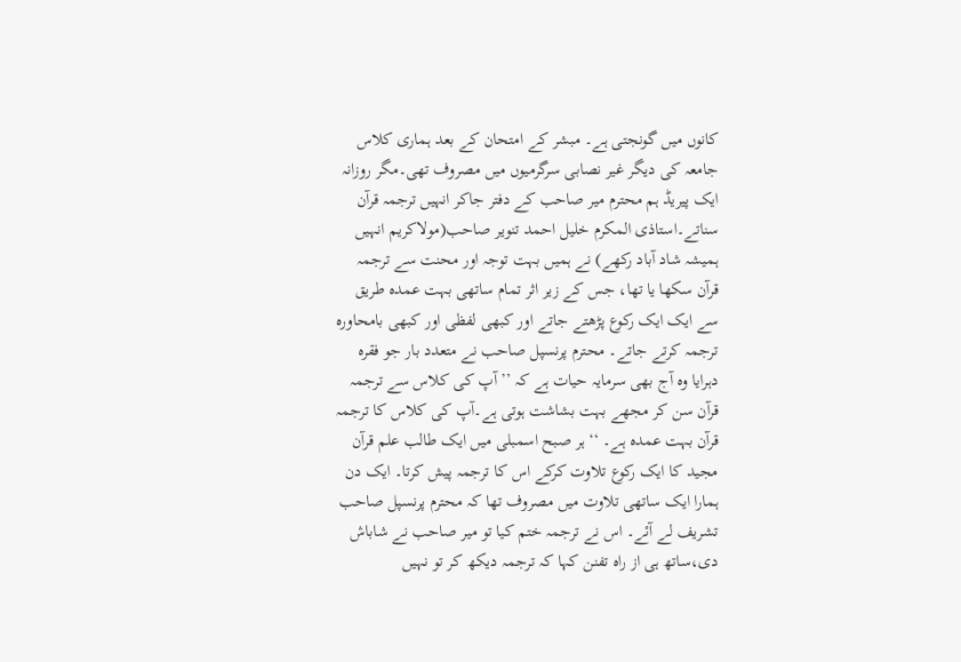کانوں میں گونجتی ہے۔ مبشر کے امتحان کے بعد ہماری کلاس جامعہ کی دیگر غیر نصابی سرگرمیوں میں مصروف تھی۔مگر روزانہ ایک پیریڈ ہم محترم میر صاحب کے دفتر جاکر انہیں ترجمہ قرآن سناتے۔استاذی المکرم خلیل احمد تنویر صاحب(مولاکریم انہیں ہمیشہ شاد آباد رکھے) نے ہمیں بہت توجہ اور محنت سے ترجمہ قرآن سکھا یا تھا، جس کے زیر اثر تمام ساتھی بہت عمدہ طریق سے ایک ایک رکوع پڑھتے جاتے اور کبھی لفظی اور کبھی بامحاورہ ترجمہ کرتے جاتے۔ محترم پرنسپل صاحب نے متعدد بار جو فقرہ دہرایا وہ آج بھی سرمایہ حیات ہے کہ ’’آپ کی کلاس سے ترجمہ قرآن سن کر مجھے بہت بشاشت ہوتی ہے۔آپ کی کلاس کا ترجمہ قرآن بہت عمدہ ہے۔ ‘‘ ہر صبح اسمبلی میں ایک طالب علم قرآن مجید کا ایک رکوع تلاوت کرکے اس کا ترجمہ پیش کرتا۔ ایک دن ہمارا ایک ساتھی تلاوت میں مصروف تھا کہ محترم پرنسپل صاحب تشریف لے آئے۔ اس نے ترجمہ ختم کیا تو میر صاحب نے شاباش دی،ساتھ ہی از راہ تفنن کہا کہ ترجمہ دیکھ کر تو نہیں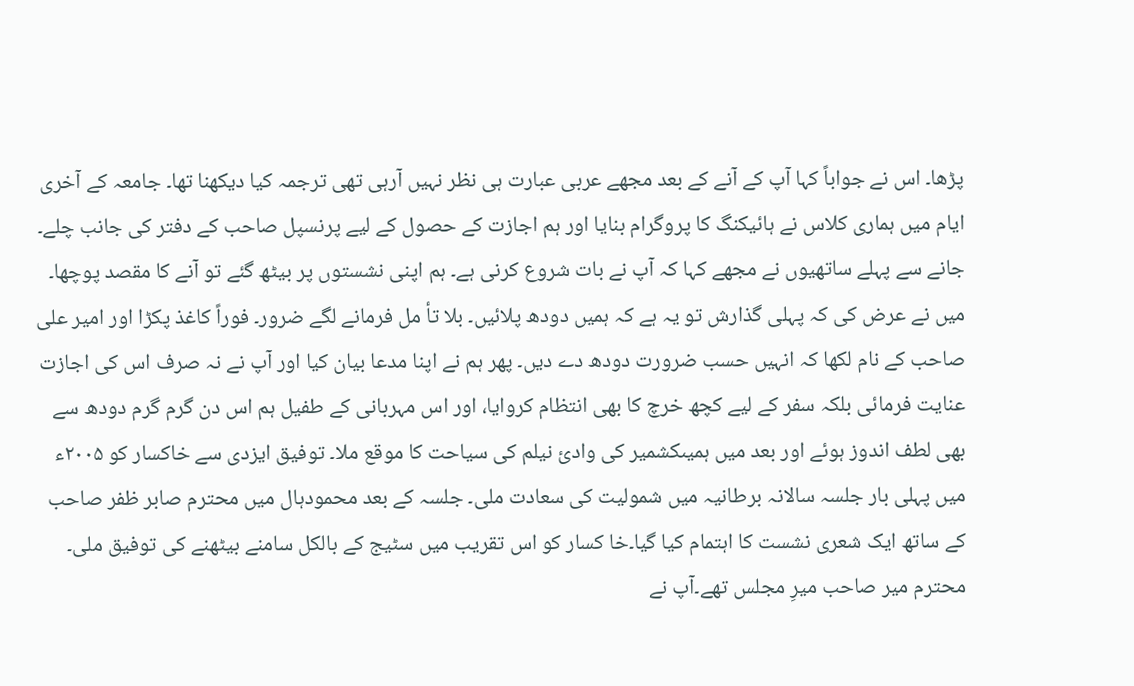پڑھا۔ اس نے جواباً کہا آپ کے آنے کے بعد مجھے عربی عبارت ہی نظر نہیں آرہی تھی ترجمہ کیا دیکھنا تھا۔ جامعہ کے آخری ایام میں ہماری کلاس نے ہائیکنگ کا پروگرام بنایا اور ہم اجازت کے حصول کے لیے پرنسپل صاحب کے دفتر کی جانب چلے۔ جانے سے پہلے ساتھیوں نے مجھے کہا کہ آپ نے بات شروع کرنی ہے۔ ہم اپنی نشستوں پر بیٹھ گئے تو آنے کا مقصد پوچھا۔ میں نے عرض کی کہ پہلی گذارش تو یہ ہے کہ ہمیں دودھ پلائیں۔ بلا تأ مل فرمانے لگے ضرور۔ فوراً کاغذ پکڑا اور امیر علی صاحب کے نام لکھا کہ انہیں حسب ضرورت دودھ دے دیں۔ پھر ہم نے اپنا مدعا بیان کیا اور آپ نے نہ صرف اس کی اجازت عنایت فرمائی بلکہ سفر کے لیے کچھ خرچ کا بھی انتظام کروایا، اور اس مہربانی کے طفیل ہم اس دن گرم گرم دودھ سے بھی لطف اندوز ہوئے اور بعد میں ہمیںکشمیر کی وادیٔ نیلم کی سیاحت کا موقع ملا۔ توفیق ایزدی سے خاکسار کو ۲۰۰۵ء میں پہلی بار جلسہ سالانہ برطانیہ میں شمولیت کی سعادت ملی۔ جلسہ کے بعد محمودہال میں محترم صابر ظفر صاحب کے ساتھ ایک شعری نشست کا اہتمام کیا گیا۔خا کسار کو اس تقریب میں سٹیج کے بالکل سامنے بیٹھنے کی توفیق ملی۔ محترم میر صاحب میرِ مجلس تھے۔آپ نے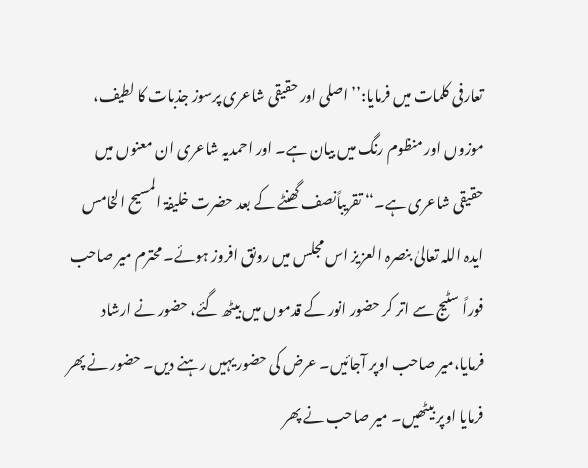تعارفی کلمات میں فرمایا:’’اصلی اور حقیقی شاعری پرسوز جذبات کا لطیف، موزوں اور منظوم رنگ میں بیان ہے۔ اور احمدیہ شاعری ان معنوں میں حقیقی شاعری ہے۔‘‘ تقریباًنصف گھنٹے کے بعد حضرت خلیفۃ المسیح الخامس ایدہ اللہ تعالیٰ بنصرہ العزیز اس مجلس میں رونق افروز ہوئے۔ محترم میر صاحب فوراً سٹیج سے اتر کر حضور انور کے قدموں میں بیٹھ گئے، حضور نے ارشاد فرمایا،میر صاحب اوپر آجائیں۔ عرض کی حضور یہیں رہنے دیں۔ حضور نے پھر فرمایا اوپر بیٹھیں۔ میر صاحب نے پھر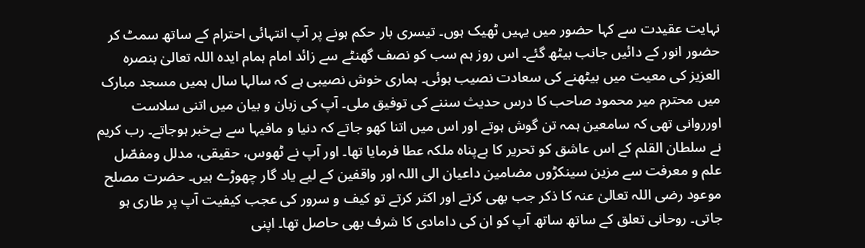نہایت عقیدت سے کہا حضور میں یہیں ٹھیک ہوں۔ تیسری بار حکم ہونے پر آپ انتہائی احترام کے ساتھ سمٹ کر حضور انور کے دائیں جانب بیٹھ گئے۔ اس روز ہم سب کو نصف گھنٹے سے زائد امام ہمام ایدہ اللہ تعالیٰ بنصرہ العزیز کی معیت میں بیٹھنے کی سعادت نصیب ہوئی۔ ہماری خوش نصیبی ہے کہ سالہا سال ہمیں مسجد مبارک میں محترم میر محمود صاحب کا درس حدیث سننے کی توفیق ملی۔ آپ کی زبان و بیان میں اتنی سلاست اورروانی تھی کہ سامعین ہمہ تن گوش ہوتے اور اس میں اتنا کھو جاتے کہ دنیا و مافیہا سے بےخبر ہوجاتے۔ رب کریم نے سلطان القلم کے اس عاشق کو تحریر کا بےپناہ ملکہ عطا فرمایا تھا۔ اور آپ نے ٹھوس، حقیقی، مدلل ومفصّل علم و معرفت سے مزین سینکڑوں مضامین داعیان الی اللہ اور واقفین کے لیے یاد گار چھوڑے ہیں۔ حضرت مصلح موعود رضی اللہ تعالیٰ عنہ کا ذکر جب بھی کرتے اور اکثر کرتے تو کیف و سرور کی عجب کیفیت آپ پر طاری ہو جاتی۔ روحانی تعلق کے ساتھ ساتھ آپ کو ان کی دامادی کا شرف بھی حاصل تھا۔ اپنی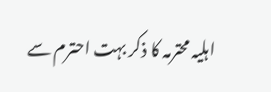اہلیہ محترمہ کا ذکر بہت احترم سے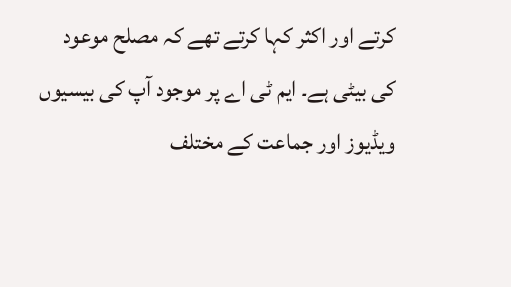کرتے اور اکثر کہا کرتے تھے کہ مصلح موعود کی بیٹی ہے۔ ایم ٹی اے پر موجود آپ کی بیسیوں ویڈیوز اور جماعت کے مختلف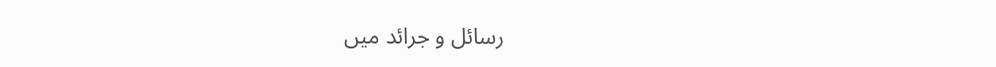رسائل و جرائد میں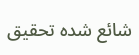شائع شدہ تحقیق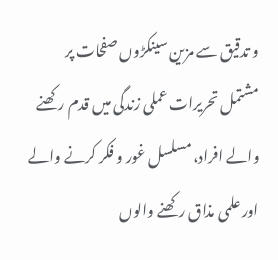و تدقیق سے مزین سینکڑوں صفحات پر مشتمل تحریرات عملی زندگی میں قدم رکھنے والے افراد، مسلسل غور و فکر کرنے والے اور علمی مذاق رکھنے والوں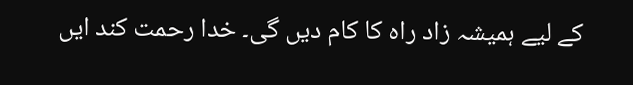کے لیے ہمیشہ زاد راہ کا کام دیں گی۔ خدا رحمت کند ایں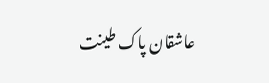عاشقان پاک طینت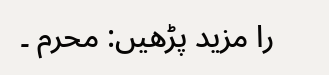را مزید پڑھیں: محرم ۔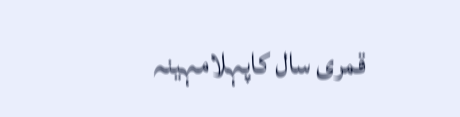قمری سال کاپہلامہینہ